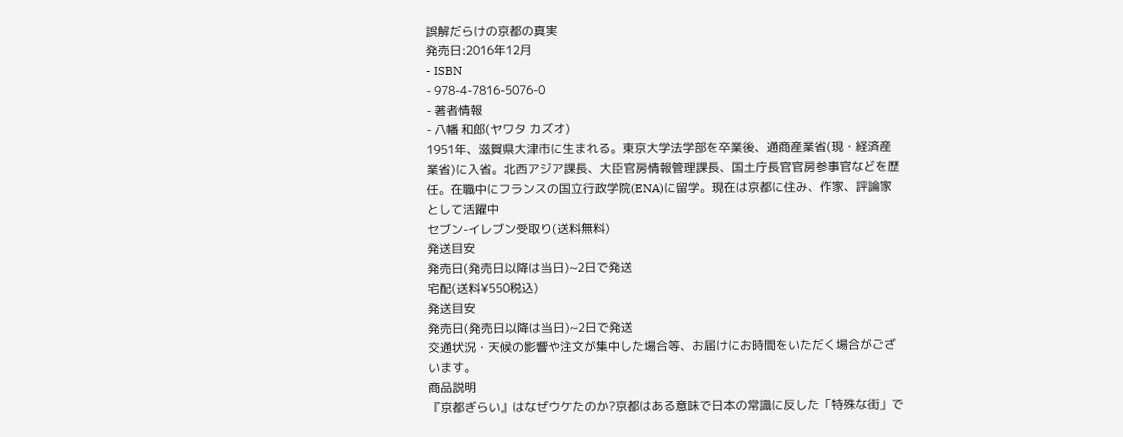誤解だらけの京都の真実
発売日:2016年12月
- ISBN
- 978-4-7816-5076-0
- 著者情報
- 八幡 和郎(ヤワタ カズオ)
1951年、滋賀県大津市に生まれる。東京大学法学部を卒業後、通商産業省(現・経済産業省)に入省。北西アジア課長、大臣官房情報管理課長、国土庁長官官房参事官などを歴任。在職中にフランスの国立行政学院(ENA)に留学。現在は京都に住み、作家、評論家として活躍中
セブン-イレブン受取り(送料無料)
発送目安
発売日(発売日以降は当日)~2日で発送
宅配(送料¥550税込)
発送目安
発売日(発売日以降は当日)~2日で発送
交通状況・天候の影響や注文が集中した場合等、お届けにお時間をいただく場合がございます。
商品説明
『京都ぎらい』はなぜウケたのか?京都はある意味で日本の常識に反した「特殊な街」で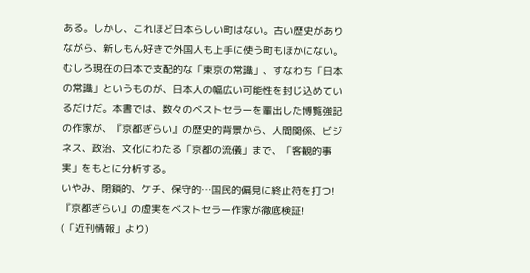ある。しかし、これほど日本らしい町はない。古い歴史がありながら、新しもん好きで外国人も上手に使う町もほかにない。むしろ現在の日本で支配的な「東京の常識」、すなわち「日本の常識」というものが、日本人の幅広い可能性を封じ込めているだけだ。本書では、数々のベストセラーを輩出した博覧強記の作家が、『京都ぎらい』の歴史的背景から、人間関係、ビジネス、政治、文化にわたる「京都の流儀」まで、「客観的事実」をもとに分析する。
いやみ、閉鎖的、ケチ、保守的…国民的偏見に終止符を打つ!『京都ぎらい』の虚実をベストセラー作家が徹底検証!
(「近刊情報」より)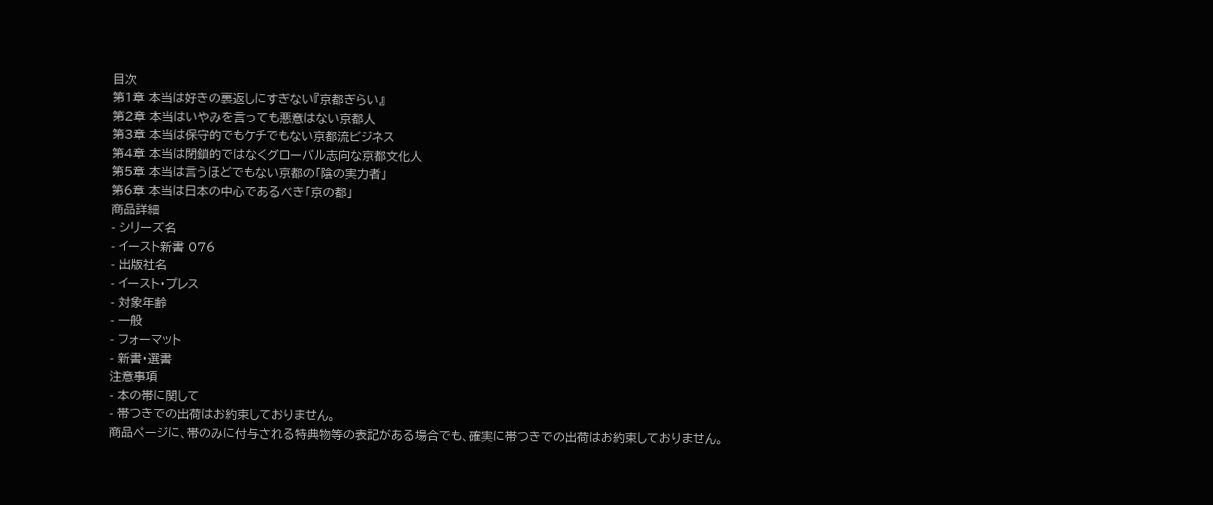目次
第1章 本当は好きの裏返しにすぎない『京都ぎらい』
第2章 本当はいやみを言っても悪意はない京都人
第3章 本当は保守的でもケチでもない京都流ビジネス
第4章 本当は閉鎖的ではなくグローバル志向な京都文化人
第5章 本当は言うほどでもない京都の「陰の実力者」
第6章 本当は日本の中心であるべき「京の都」
商品詳細
- シリーズ名
- イースト新書 076
- 出版社名
- イースト・プレス
- 対象年齢
- 一般
- フォーマット
- 新書・選書
注意事項
- 本の帯に関して
- 帯つきでの出荷はお約束しておりません。
商品ページに、帯のみに付与される特典物等の表記がある場合でも、確実に帯つきでの出荷はお約束しておりません。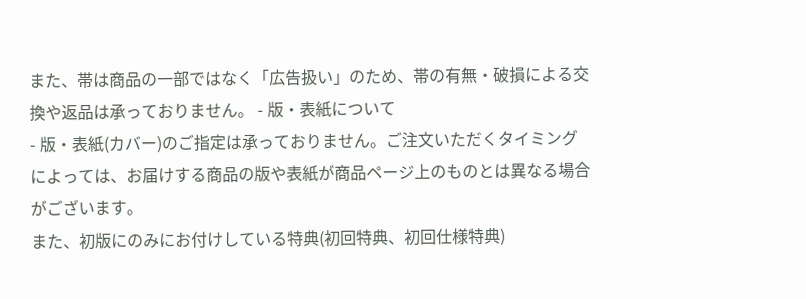また、帯は商品の一部ではなく「広告扱い」のため、帯の有無・破損による交換や返品は承っておりません。 - 版・表紙について
- 版・表紙(カバー)のご指定は承っておりません。ご注文いただくタイミングによっては、お届けする商品の版や表紙が商品ページ上のものとは異なる場合がございます。
また、初版にのみにお付けしている特典(初回特典、初回仕様特典)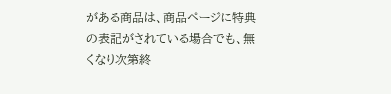がある商品は、商品ページに特典の表記がされている場合でも、無くなり次第終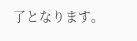了となります。